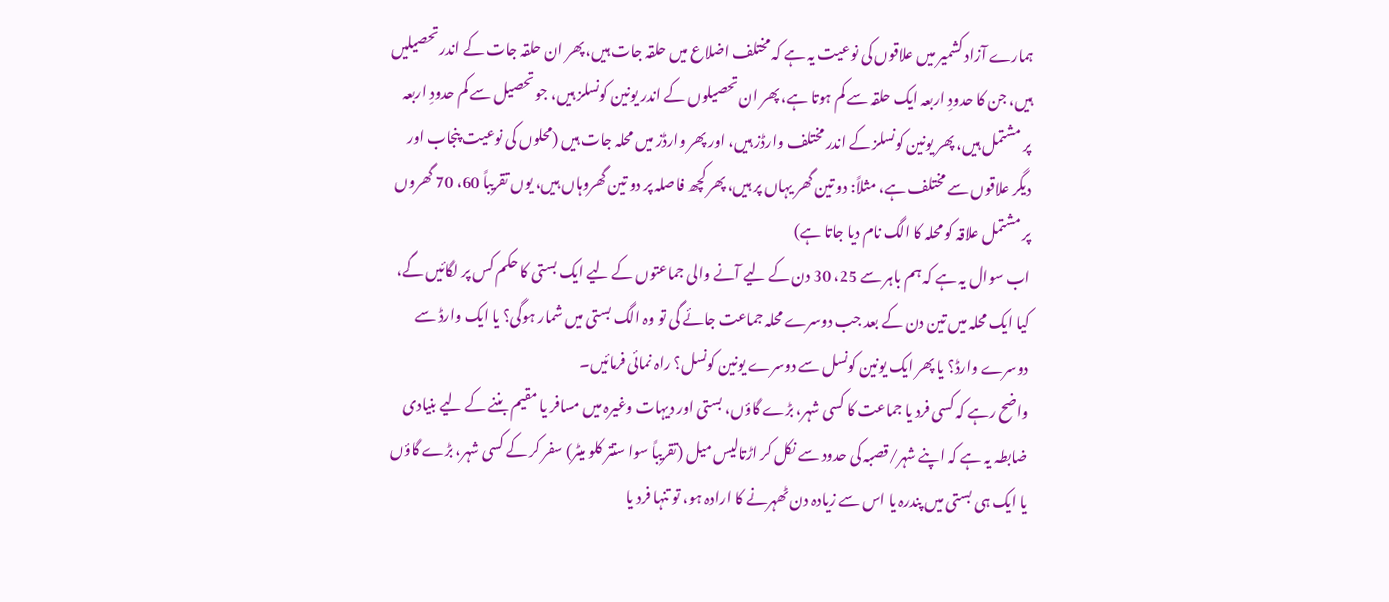ہمارے آزاد کشمیر میں علاقوں کی نوعیت یہ ہے کہ مختلف اضلاع میں حلقہ جات ہیں، پھر ان حلقہ جات کے اندر تحصیلیں ہیں، جن کا حدودِ اربعہ ایک حلقہ سے کم ہوتا ہے، پھر ان تحصیلوں کے اندر یونین کونسلز ہیں، جو تحصیل سے کم حدودِ اربعہ پر مشتمل ہیں، پھر یونین کونسلز کے اندر مختلف وارڈز ہیں، اور پھر وارڈز میں محلہ جات ہیں (محلوں کی نوعیت پنجاب اور دیگر علاقوں سے مختلف ہے، مثلاً: دو تین گھر یہاں پر ہیں، پھر کچھ فاصلہ پر دو تین گھروہاں ہیں، یوں تقریباً 60، 70 گھروں پر مشتمل علاقہ کو محلہ کا الگ نام دیا جاتا ہے)
اب سوال یہ ہے کہ ہم باہر سے 25، 30 دن کے لیے آنے والی جماعتوں کے لیے ایک بستی کا حکم کس پر لگائیں گے، کیا ایک محلہ میں تین دن کے بعد جب دوسرے محلہ جماعت جائے گی تو وہ الگ بستی میں شمار ہوگی؟ یا ایک وارڈ سے دوسرے وارڈ؟ یا پھر ایک یونین کونسل سے دوسرے یونین کونسل؟ راہ نمائی فرمائیں۔
واضح رہے کہ کسی فرد یا جماعت کا کسی شہر، بڑے گاؤں، بستی اور دیہات وغیرہ میں مسافر یا مقیم بننے کے لیے بنیادی ضابطہ یہ ہے کہ اپنے شہر/قصبہ کی حدود سے نکل کر اڑتالیس میل (تقریباً سوا ستتر کلو میٹر) سفر کر کے کسی شہر، بڑے گاؤں یا ایک ہی بستی میں پندرہ یا اس سے زیادہ دن ٹھہرنے کا ارادہ ہو، تو تنہا فرد یا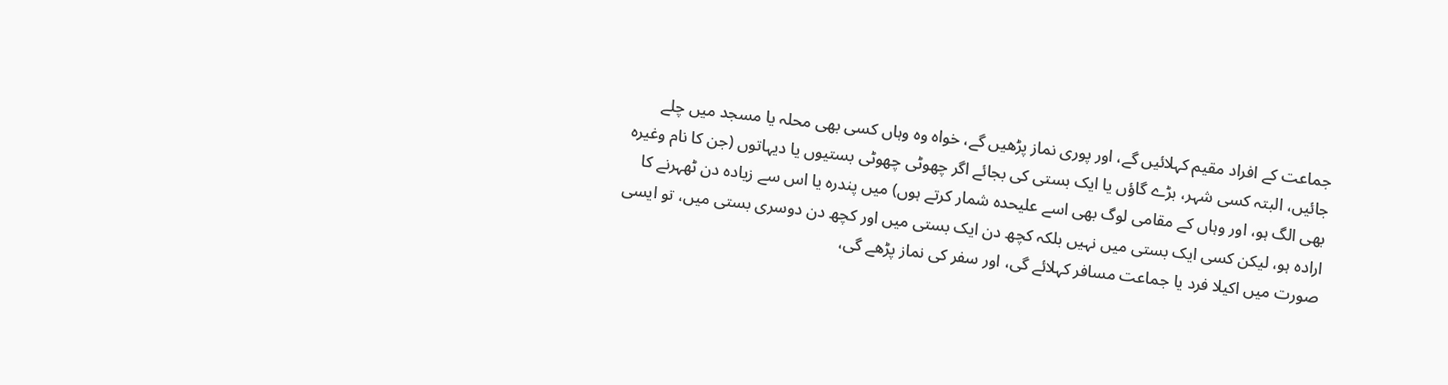جماعت کے افراد مقیم کہلائیں گے، اور پوری نماز پڑھیں گے، خواہ وہ وہاں کسی بھی محلہ یا مسجد میں چلے جائیں، البتہ کسی شہر، بڑے گاؤں یا ایک بستی کی بجائے اگر چھوٹی چھوٹی بستیوں یا دیہاتوں (جن کا نام وغیرہ بھی الگ ہو، اور وہاں کے مقامی لوگ بھی اسے علیحدہ شمار کرتے ہوں) میں پندرہ یا اس سے زیادہ دن ٹھہرنے کا ارادہ ہو، لیکن کسی ایک بستی میں نہیں بلکہ کچھ دن ایک بستی میں اور کچھ دن دوسری بستی میں، تو ایسی صورت میں اکیلا فرد یا جماعت مسافر کہلائے گی، اور سفر کی نماز پڑھے گی،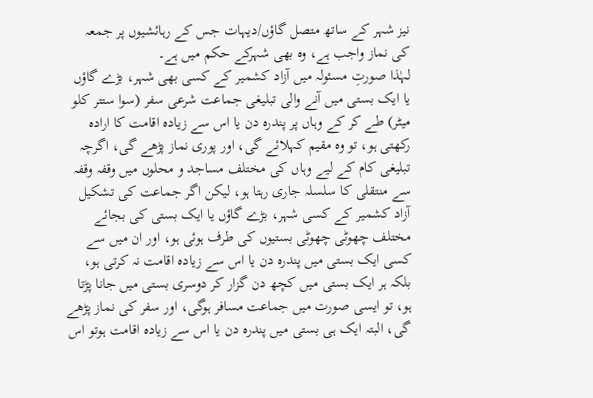نیز شہر کے ساتھ متصل گاؤں/دیہات جس کے رہائشیوں پر جمعہ کی نماز واجب ہے، وہ بھی شہرکے حکم میں ہے۔
لہٰذا صورتِ مسئولہ میں آزاد کشمیر کے کسی بھی شہر، بڑے گاؤں یا ایک بستی میں آنے والی تبلیغی جماعت شرعی سفر (سوا ستتر کلو میٹر) طے کر کے وہاں پر پندرہ دن یا اس سے زیادہ اقامت کا ارادہ رکھتی ہو، تو وہ مقیم کہلائے گی، اور پوری نماز پڑھے گی، اگرچہ تبلیغی کام کے لیے وہاں کی مختلف مساجد و محلوں میں وقفہ وقفہ سے منتقلی کا سلسلہ جاری رہتا ہو، لیکن اگر جماعت کی تشکیل آزاد کشمیر کے کسی شہر، بڑے گاؤں یا ایک بستی کی بجائے مختلف چھوٹی چھوٹی بستیوں کی طرف ہوئی ہو، اور ان میں سے کسی ایک بستی میں پندرہ دن یا اس سے زیادہ اقامت نہ کرتی ہو، بلکہ ہر ایک بستی میں کچھ دن گزار کر دوسری بستی میں جانا پڑتا ہو، تو ایسی صورت میں جماعت مسافر ہوگی، اور سفر کی نماز پڑھے گی، البتہ ایک ہی بستی میں پندرہ دن یا اس سے زیادہ اقامت ہوتو اس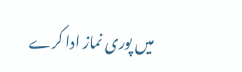میں پوری نماز ادا کرے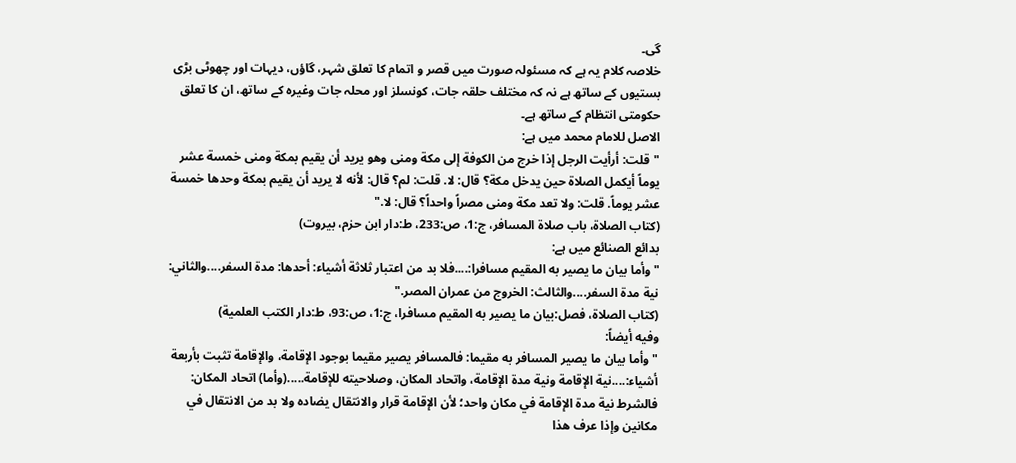گی۔
خلاصہ کلام یہ ہے کہ مسئولہ صورت میں قصر و اتمام کا تعلق شہر، گاؤں، دیہات اور چھوٹی بڑی بستیوں کے ساتھ ہے نہ کہ مختلف حلقہ جات، کونسلز اور محلہ جات وغیرہ کے ساتھ، ان کا تعلق حکومتی انتظام کے ساتھ ہے۔
الاصل للامام محمد میں ہے:
"قلت: أرأيت الرجل إذا خرج من الكوفة إلى مكة ومنى وهو يريد أن يقيم بمكة ومنى خمسة عشر يوماً أيكمل الصلاة حين يدخل مكة؟ قال: لا. قلت: لم؟ قال: لأنه لا يريد أن يقيم بمكة وحدها خمسة عشر يوماً. قلت: ولا تعد مكة ومنى مصراً واحداً؟ قال: لا."
(كتاب الصلاة، باب صلاة المسافر، ج:1، ص:233، ط:دار ابن حزم، بيروت)
بدائع الصنائع میں ہے:
"وأما بيان ما يصير به المقيم مسافرا:....فلا بد من اعتبار ثلاثة أشياء: أحدها: مدة السفر....والثاني: نية مدة السفر....والثالث: الخروج من عمران المصر."
(كتاب الصلاة، فصل:بيان ما يصير به المقيم مسافرا، ج:1، ص:93، ط:دار الكتب العلمية)
وفيه أيضاً:
"وأما بيان ما يصير المسافر به مقيما: فالمسافر يصير مقيما بوجود الإقامة، والإقامة تثبت بأربعة أشياء:....نية الإقامة ونية مدة الإقامة، واتحاد المكان، وصلاحيته للإقامة.....(وأما) اتحاد المكان: فالشرط نية مدة الإقامة في مكان واحد؛ لأن الإقامة قرار والانتقال يضاده ولا بد من الانتقال في مكانين وإذا عرف هذا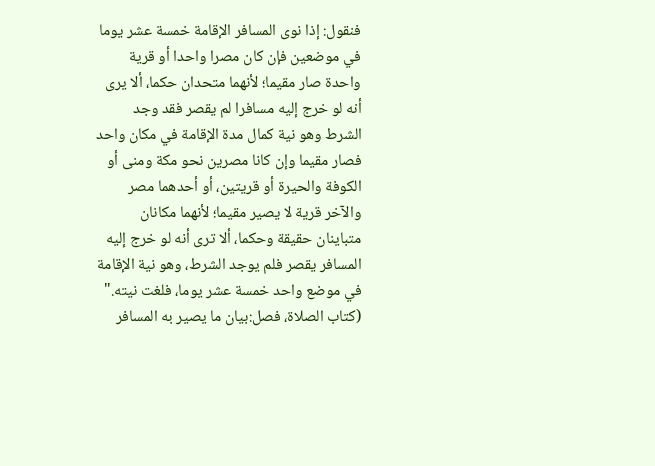فنقول: إذا نوى المسافر الإقامة خمسة عشر يوما في موضعين فإن كان مصرا واحدا أو قرية واحدة صار مقيما؛ لأنهما متحدان حكما، ألا يرى أنه لو خرج إليه مسافرا لم يقصر فقد وجد الشرط وهو نية كمال مدة الإقامة في مكان واحد فصار مقيما وإن كانا مصرين نحو مكة ومنى أو الكوفة والحيرة أو قريتين، أو أحدهما مصر والآخر قرية لا يصير مقيما؛ لأنهما مكانان متباينان حقيقة وحكما، ألا ترى أنه لو خرج إليه المسافر يقصر فلم يوجد الشرط، وهو نية الإقامة في موضع واحد خمسة عشر يوما، فلغت نيته."
(كتاب الصلاة، فصل:بيان ما يصير به المسافر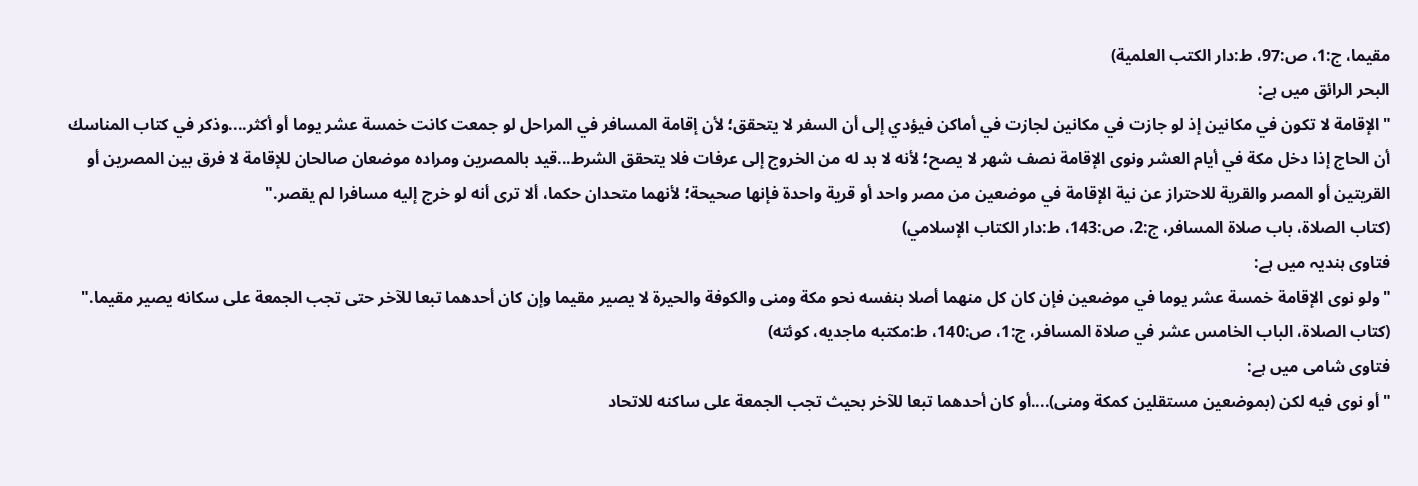مقيما، ج:1، ص:97، ط:دار الكتب العلمية)
البحر الرائق میں ہے:
"الإقامة لا تكون في مكانين إذ لو جازت في مكانين لجازت في أماكن فيؤدي إلى أن السفر لا يتحقق؛ لأن إقامة المسافر في المراحل لو جمعت كانت خمسة عشر يوما أو أكثر....وذكر في كتاب المناسك أن الحاج إذا دخل مكة في أيام العشر ونوى الإقامة نصف شهر لا يصح؛ لأنه لا بد له من الخروج إلى عرفات فلا يتحقق الشرط...قيد بالمصرين ومراده موضعان صالحان للإقامة لا فرق بين المصرين أو القريتين أو المصر والقرية للاحتراز عن نية الإقامة في موضعين من مصر واحد أو قرية واحدة فإنها صحيحة؛ لأنهما متحدان حكما، ألا ترى أنه لو خرج إليه مسافرا لم يقصر."
(كتاب الصلاة، باب صلاة المسافر، ج:2، ص:143، ط:دار الكتاب الإسلامي)
فتاوی ہندیہ میں ہے:
"ولو نوى الإقامة خمسة عشر يوما في موضعين فإن كان كل منهما أصلا بنفسه نحو مكة ومنى والكوفة والحيرة لا يصير مقيما وإن كان أحدهما تبعا للآخر حتى تجب الجمعة على سكانه يصير مقيما."
(كتاب الصلاة، الباب الخامس عشر في صلاة المسافر، ج:1، ص:140، ط:مكتبه ماجديه، كوئته)
فتاوی شامی میں ہے:
"أو نوى فيه لكن (بموضعين مستقلين كمكة ومنى)....أو كان أحدهما تبعا للآخر بحيث تجب الجمعة على ساكنه للاتحاد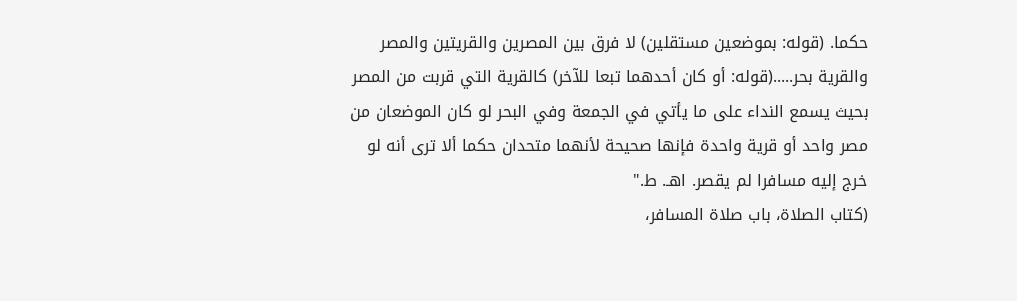حكما. (قوله: بموضعين مستقلين) لا فرق بين المصرين والقريتين والمصر والقرية بحر.....(قوله: أو كان أحدهما تبعا للآخر) كالقرية التي قربت من المصر بحيث يسمع النداء على ما يأتي في الجمعة وفي البحر لو كان الموضعان من مصر واحد أو قرية واحدة فإنها صحيحة لأنهما متحدان حكما ألا ترى أنه لو خرج إليه مسافرا لم يقصر. اهـ. ط."
(كتاب الصلاة، باب صلاة المسافر،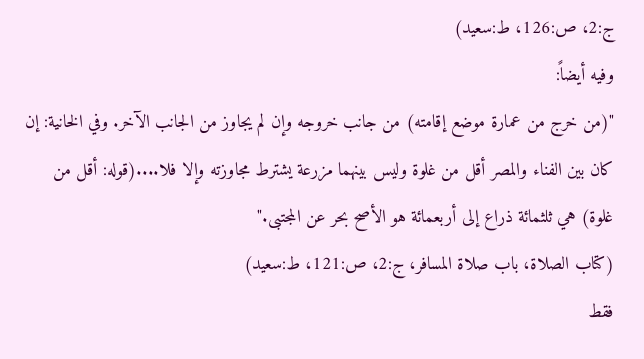ج:2، ص:126، ط:سعيد)
وفيه أيضاً:
"(من خرج من عمارة موضع إقامته) من جانب خروجه وإن لم يجاوز من الجانب الآخر. وفي الخانية: إن كان بين الفناء والمصر أقل من غلوة وليس بينهما مزرعة يشترط مجاوزته وإلا فلا....(قوله: أقل من غلوة) هي ثلثمائة ذراع إلى أربعمائة هو الأصح بحر عن المجتبى."
(كتاب الصلاة، باب صلاة المسافر، ج:2، ص:121، ط:سعيد)
فقط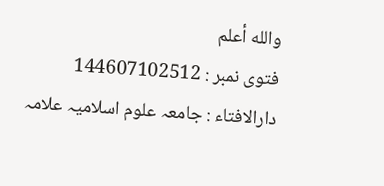والله أعلم
فتوی نمبر : 144607102512
دارالافتاء : جامعہ علوم اسلامیہ علامہ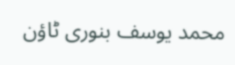محمد یوسف بنوری ٹاؤن